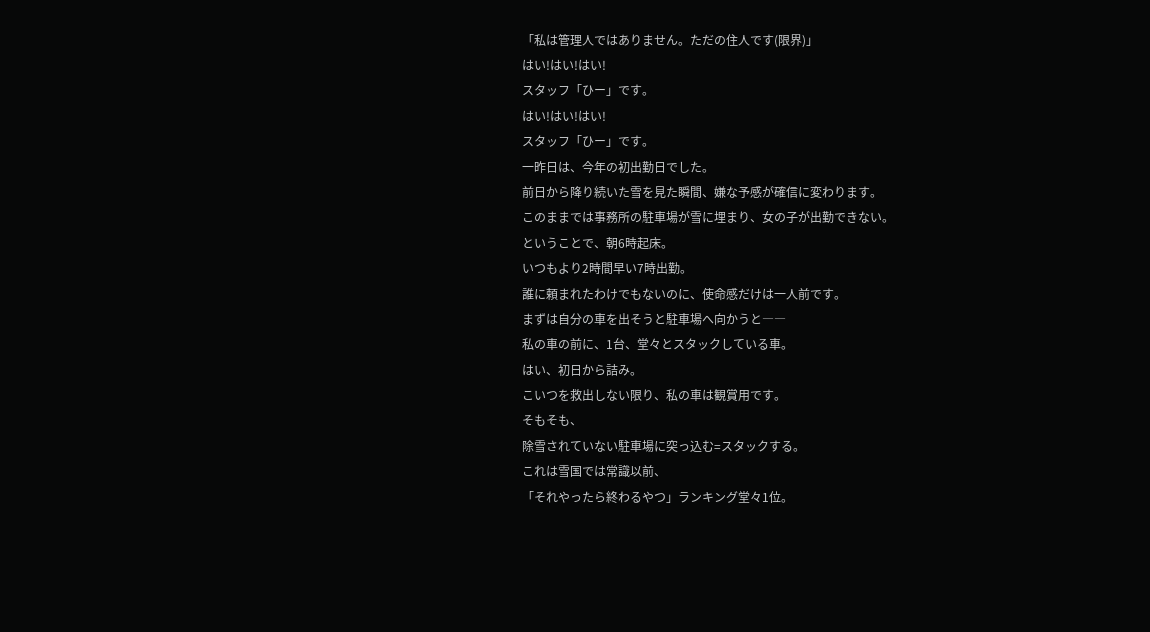「私は管理人ではありません。ただの住人です(限界)」
はい!はい!はい!
スタッフ「ひー」です。
はい!はい!はい!
スタッフ「ひー」です。
一昨日は、今年の初出勤日でした。
前日から降り続いた雪を見た瞬間、嫌な予感が確信に変わります。
このままでは事務所の駐車場が雪に埋まり、女の子が出勤できない。
ということで、朝6時起床。
いつもより2時間早い7時出勤。
誰に頼まれたわけでもないのに、使命感だけは一人前です。
まずは自分の車を出そうと駐車場へ向かうと――
私の車の前に、1台、堂々とスタックしている車。
はい、初日から詰み。
こいつを救出しない限り、私の車は観賞用です。
そもそも、
除雪されていない駐車場に突っ込む=スタックする。
これは雪国では常識以前、
「それやったら終わるやつ」ランキング堂々1位。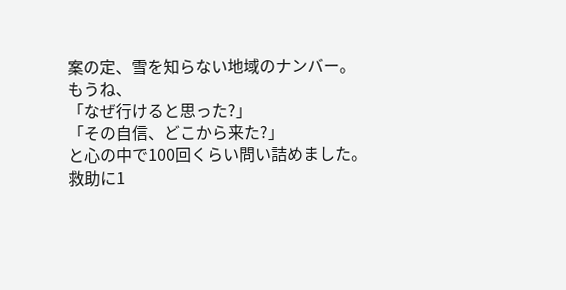案の定、雪を知らない地域のナンバー。
もうね、
「なぜ行けると思った?」
「その自信、どこから来た?」
と心の中で100回くらい問い詰めました。
救助に1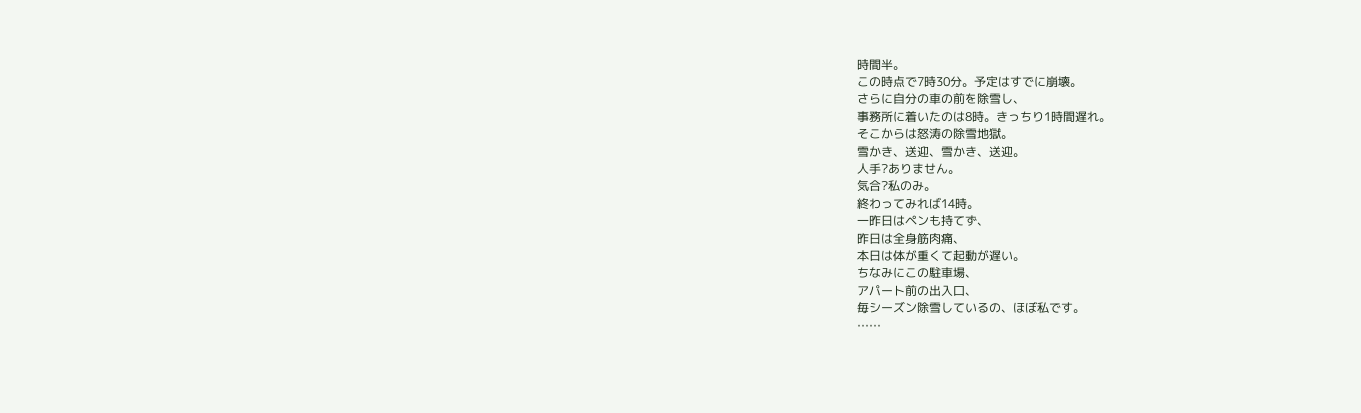時間半。
この時点で7時30分。予定はすでに崩壊。
さらに自分の車の前を除雪し、
事務所に着いたのは8時。きっちり1時間遅れ。
そこからは怒涛の除雪地獄。
雪かき、送迎、雪かき、送迎。
人手?ありません。
気合?私のみ。
終わってみれば14時。
一昨日はペンも持てず、
昨日は全身筋肉痛、
本日は体が重くて起動が遅い。
ちなみにこの駐車場、
アパート前の出入口、
毎シーズン除雪しているの、ほぼ私です。
……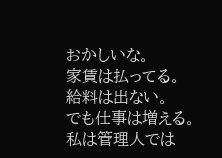おかしいな。
家賃は払ってる。
給料は出ない。
でも仕事は増える。
私は管理人では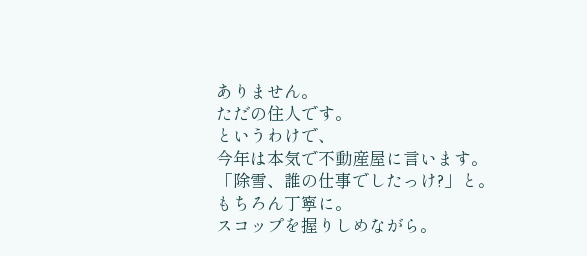ありません。
ただの住人です。
というわけで、
今年は本気で不動産屋に言います。
「除雪、誰の仕事でしたっけ?」と。
もちろん丁寧に。
スコップを握りしめながら。